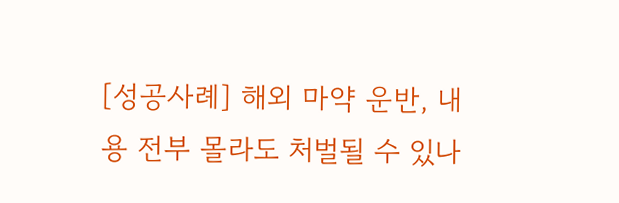[성공사례] 해외 마약 운반, 내용 전부 몰라도 처벌될 수 있나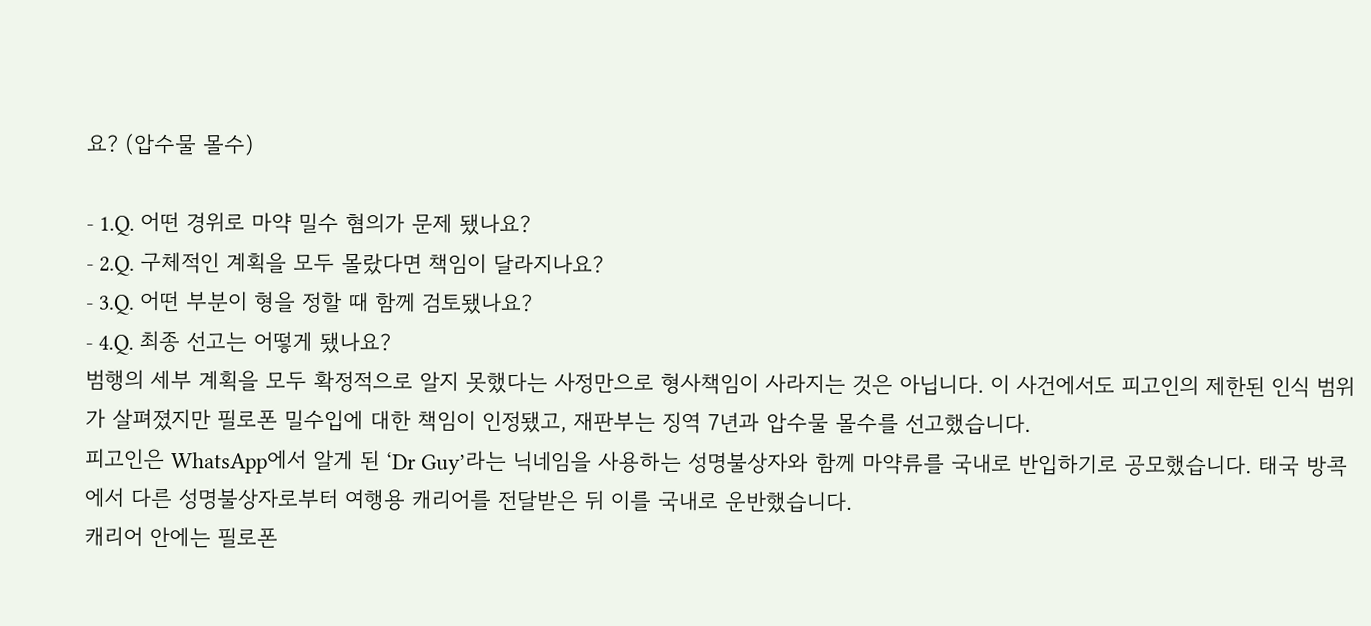요? (압수물 몰수)

- 1.Q. 어떤 경위로 마약 밀수 혐의가 문제 됐나요?
- 2.Q. 구체적인 계획을 모두 몰랐다면 책임이 달라지나요?
- 3.Q. 어떤 부분이 형을 정할 때 함께 검토됐나요?
- 4.Q. 최종 선고는 어떻게 됐나요?
범행의 세부 계획을 모두 확정적으로 알지 못했다는 사정만으로 형사책임이 사라지는 것은 아닙니다. 이 사건에서도 피고인의 제한된 인식 범위가 살펴졌지만 필로폰 밀수입에 대한 책임이 인정됐고, 재판부는 징역 7년과 압수물 몰수를 선고했습니다.
피고인은 WhatsApp에서 알게 된 ‘Dr Guy’라는 닉네임을 사용하는 성명불상자와 함께 마약류를 국내로 반입하기로 공모했습니다. 태국 방콕에서 다른 성명불상자로부터 여행용 캐리어를 전달받은 뒤 이를 국내로 운반했습니다.
캐리어 안에는 필로폰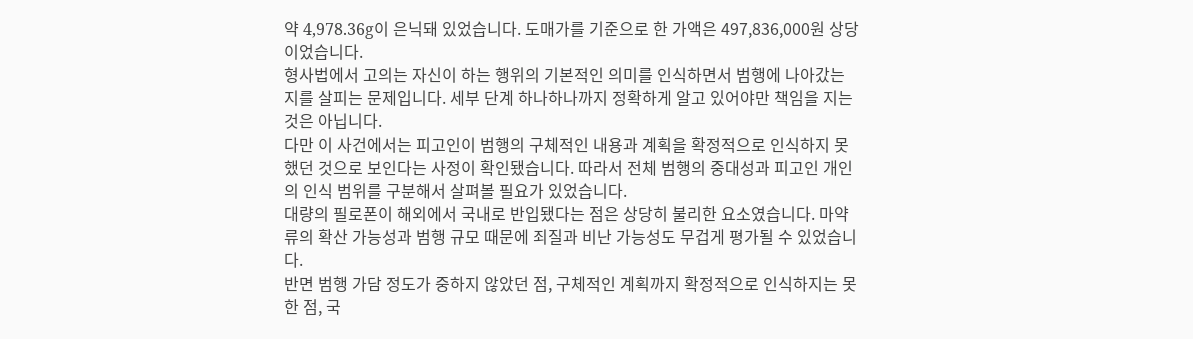약 4,978.36g이 은닉돼 있었습니다. 도매가를 기준으로 한 가액은 497,836,000원 상당이었습니다.
형사법에서 고의는 자신이 하는 행위의 기본적인 의미를 인식하면서 범행에 나아갔는지를 살피는 문제입니다. 세부 단계 하나하나까지 정확하게 알고 있어야만 책임을 지는 것은 아닙니다.
다만 이 사건에서는 피고인이 범행의 구체적인 내용과 계획을 확정적으로 인식하지 못했던 것으로 보인다는 사정이 확인됐습니다. 따라서 전체 범행의 중대성과 피고인 개인의 인식 범위를 구분해서 살펴볼 필요가 있었습니다.
대량의 필로폰이 해외에서 국내로 반입됐다는 점은 상당히 불리한 요소였습니다. 마약류의 확산 가능성과 범행 규모 때문에 죄질과 비난 가능성도 무겁게 평가될 수 있었습니다.
반면 범행 가담 정도가 중하지 않았던 점, 구체적인 계획까지 확정적으로 인식하지는 못한 점, 국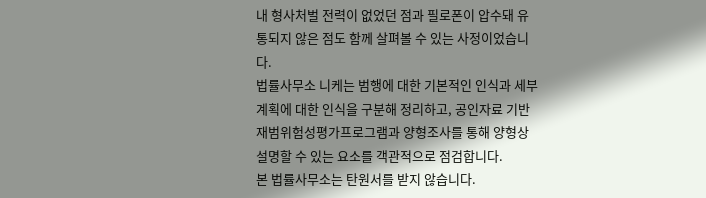내 형사처벌 전력이 없었던 점과 필로폰이 압수돼 유통되지 않은 점도 함께 살펴볼 수 있는 사정이었습니다.
법률사무소 니케는 범행에 대한 기본적인 인식과 세부 계획에 대한 인식을 구분해 정리하고, 공인자료 기반 재범위험성평가프로그램과 양형조사를 통해 양형상 설명할 수 있는 요소를 객관적으로 점검합니다.
본 법률사무소는 탄원서를 받지 않습니다.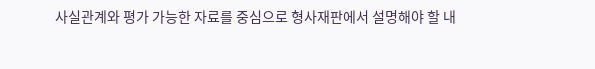사실관계와 평가 가능한 자료를 중심으로 형사재판에서 설명해야 할 내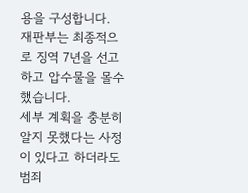용을 구성합니다.
재판부는 최종적으로 징역 7년을 선고하고 압수물을 몰수했습니다.
세부 계획을 충분히 알지 못했다는 사정이 있다고 하더라도 범죄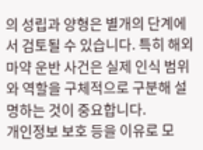의 성립과 양형은 별개의 단계에서 검토될 수 있습니다. 특히 해외 마약 운반 사건은 실제 인식 범위와 역할을 구체적으로 구분해 설명하는 것이 중요합니다.
개인정보 보호 등을 이유로 모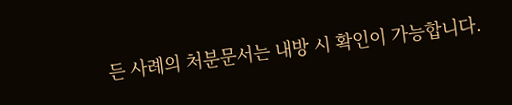든 사례의 처분문서는 내방 시 확인이 가능합니다.